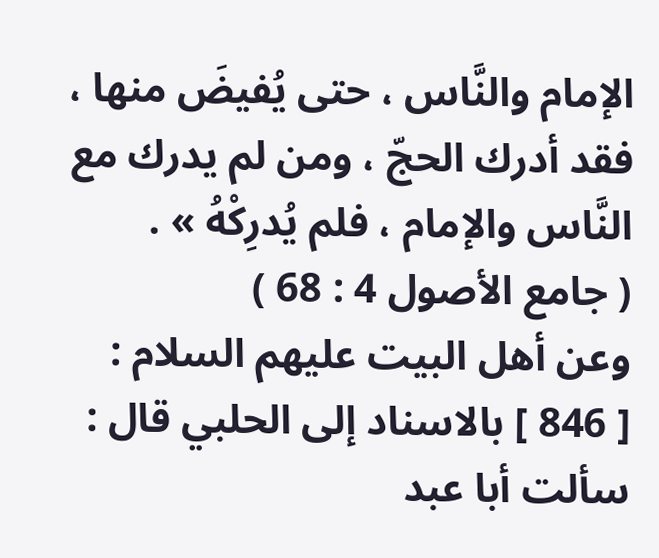الإمام والنَّاس ، حتى يُفيضَ منها ، فقد أدرك الحجّ ، ومن لم يدرك مع النَّاس والإمام ، فلم يُدرِكْهُ » .
( جامع الأصول 4 : 68 )
وعن أهل البيت عليهم السلام :
[ 846 ] بالاسناد إلى الحلبي قال : سألت أبا عبد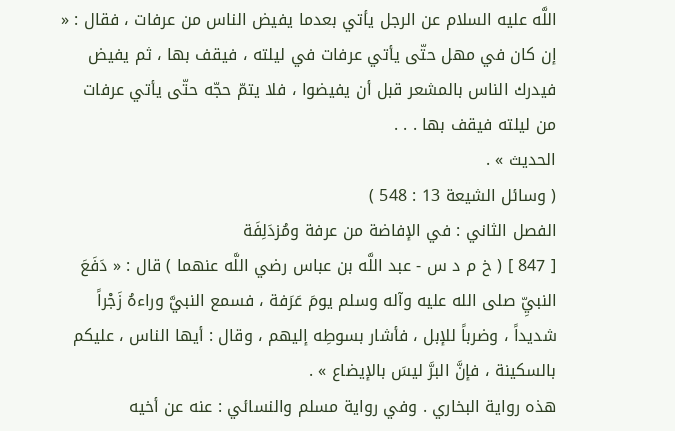اللَّه عليه السلام عن الرجل يأتي بعدما يفيض الناس من عرفات ، فقال : « إن كان في مهل حتّى يأتي عرفات في ليلته ، فيقف بها ، ثم يفيض فيدرك الناس بالمشعر قبل أن يفيضوا ، فلا يتمّ حجّه حتّى يأتي عرفات من ليلته فيقف بها . . .
الحديث » .
( وسائل الشيعة 13 : 548 )
الفصل الثاني : في الإفاضة من عرفة ومُزدَلِفَة
[ 847 ] ( خ م د س - عبد اللَّه بن عباس رضي اللَّه عنهما ) قال : « دَفَعَ النبيِّ صلى الله عليه وآله وسلم يومَ عَرَفة ، فسمع النبيَّ وراءهُ زَجْراً شديداً ، وضرباً للإبل ، فأشار بسوطِه إليهم ، وقال : أيها الناس ، عليكم بالسكينة ، فإنَّ البرَّ ليسَ بالإيضاع » .
هذه رواية البخاري . وفي رواية مسلم والنسائي : عنه عن أخيه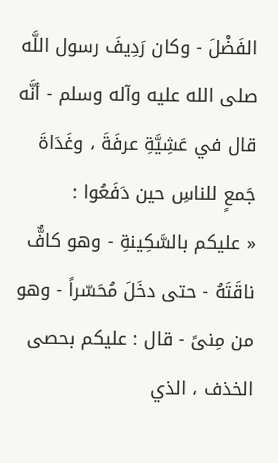الفَضْلَ - وكان رَدِيفَ رسول اللَّه صلى الله عليه وآله وسلم - أنَّه قال في عَشِيَّةِ عرفَةَ ، وغَدَاةَ جَمعٍ للناسِ حين دَفَعُوا :
« عليكم بالسَّكِينةِ - وهو كافٌّ ناقَتَهُ - حتى دخَلَ مُحَسّراً - وهو من مِنىً - قال : عليكم بحصى الخذف ، الذي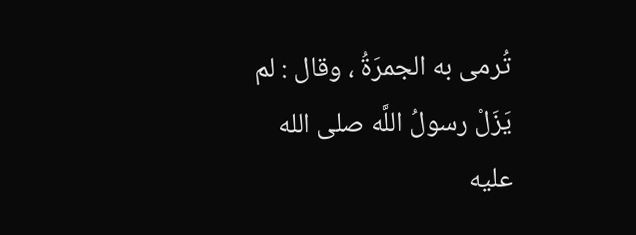تُرمى به الجمرَةُ ، وقال : لم يَزَلْ رسولُ اللَّه صلى الله عليه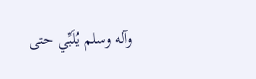وآله وسلم يُلَبِّي حتى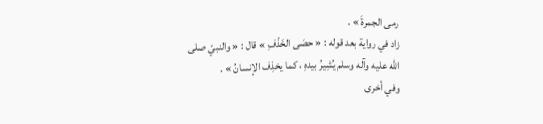رمى الجمرةَ » .
زاد في رواية بعد قوله : « حصَى الخَذْفِ » قال : « والنبيّ صلى الله عليه وآله وسلم يُشِيرُ بيدهِ ، كما يخذِف الإنسانُ » .
وفي أخرى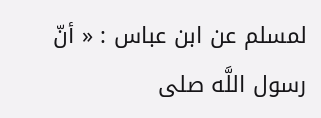لمسلم عن ابن عباس : « أنّ رسول اللَّه صلى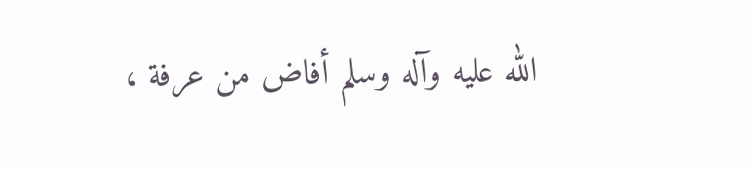الله عليه وآله وسلم أفاض من عرفة ،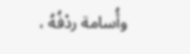وأُسامة ردْفُهُ ،